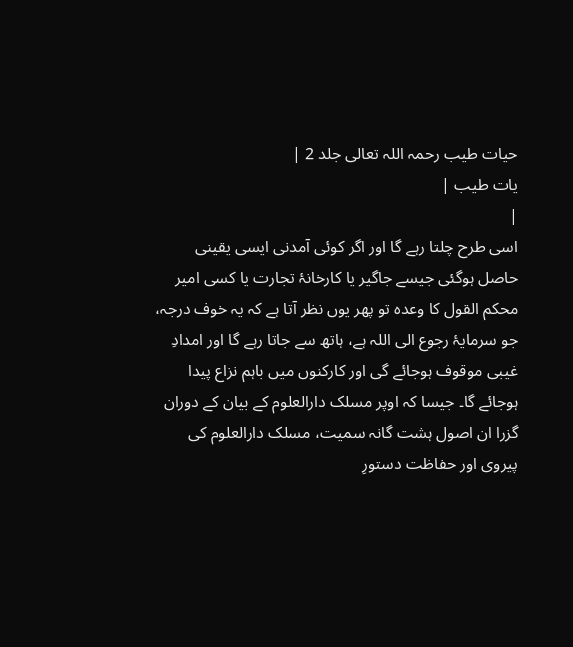حیات طیب رحمہ اللہ تعالی جلد 2 |
یات طیب |
|
اسی طرح چلتا رہے گا اور اگر کوئی آمدنی ایسی یقینی حاصل ہوگئی جیسے جاگیر یا کارخانۂ تجارت یا کسی امیر محکم القول کا وعدہ تو پھر یوں نظر آتا ہے کہ یہ خوف درجہ، جو سرمایۂ رجوع الی اللہ ہے، ہاتھ سے جاتا رہے گا اور امدادِ غیبی موقوف ہوجائے گی اور کارکنوں میں باہم نزاع پیدا ہوجائے گا۔ جیسا کہ اوپر مسلک دارالعلوم کے بیان کے دوران گزرا ان اصول ہشت گانہ سمیت، مسلک دارالعلوم کی پیروی اور حفاظت دستورِ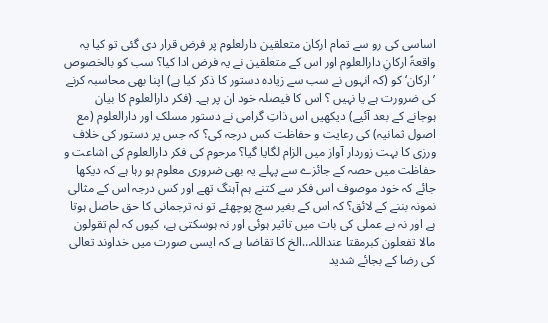اساسی کی رو سے تمام ارکان متعلقین دارلعلوم پر فرض قرار دی گئی تو کیا یہ واقعۃً ارکانِ دارالعلوم اور اس کے متعلقین نے یہ فرض ادا کیا؟ سب کو بالخصوص ’ارکان‘ کو (کہ انہوں نے سب سے زیادہ دستور کا ذکر کیا ہے) اپنا بھی محاسبہ کرنے کی ضرورت ہے یا نہیں ؟ اس کا فیصلہ خود ان پر ہے۔ (فکر دارالعلوم کا بیان ہوجانے کے بعد آئیے) دیکھیں اس ذاتِ گرامی نے دستور مسلک اور دارالعلوم (مع اصول ثمانیہ) کی رعایت و حفاظت کس درجہ کی؟ کہ جس پر دستور کی خلاف ورزی کا بہت زوردار آواز میں الزام لگایا گیا؟ مرحوم کی فکر دارالعلوم کی اشاعت و حفاظت میں حصہ کے جائزے سے پہلے یہ بھی ضروری معلوم ہو رہا ہے کہ دیکھا جائے کہ خود موصوف اس فکر سے کتنے ہم آہنگ تھے اور کس درجہ اس کے مثالی نمونہ بننے کے لائق؟ کہ اس کے بغیر سچ پوچھئے تو نہ ترجمانی کا حق حاصل ہوتا ہے اور نہ بے عملی کی بات میں تاثیر ہوئی اور نہ ہوسکتی ہے، کیوں کہ لم تقولون مالا تفعلون کبرمقتا عنداللہ…الخ کا تقاضا ہے کہ ایسی صورت میں خداوند تعالی کی رضا کے بجائے شدید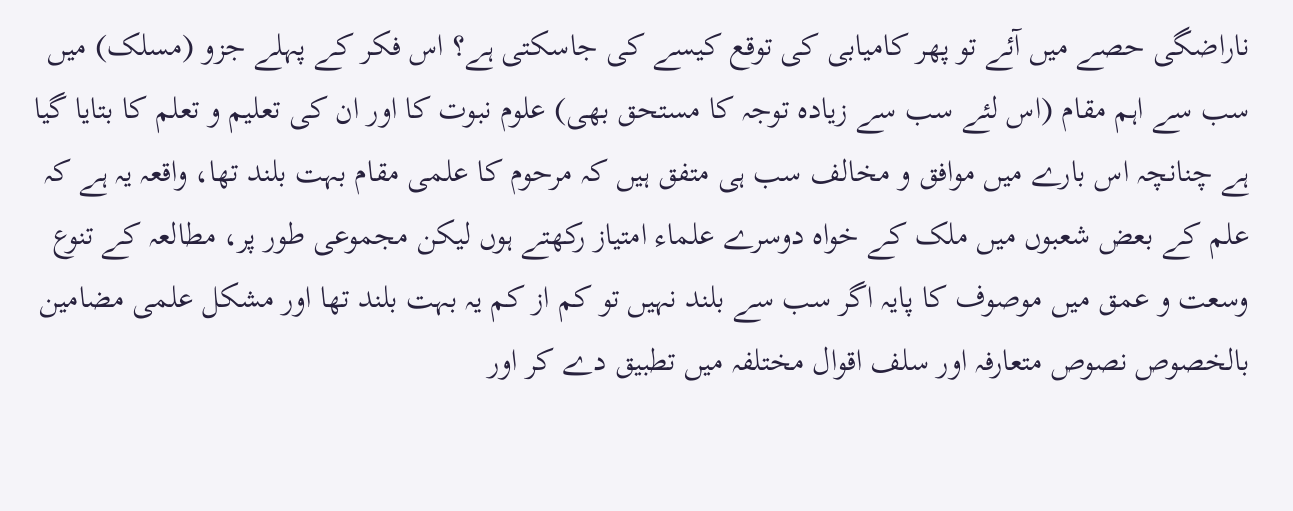ناراضگی حصے میں آئے تو پھر کامیابی کی توقع کیسے کی جاسکتی ہے؟ اس فکر کے پہلے جزو (مسلک) میں سب سے اہم مقام (اس لئے سب سے زیادہ توجہ کا مستحق بھی) علوم نبوت کا اور ان کی تعلیم و تعلم کا بتایا گیا ہے چنانچہ اس بارے میں موافق و مخالف سب ہی متفق ہیں کہ مرحوم کا علمی مقام بہت بلند تھا، واقعہ یہ ہے کہ علم کے بعض شعبوں میں ملک کے خواہ دوسرے علماء امتیاز رکھتے ہوں لیکن مجموعی طور پر، مطالعہ کے تنوع وسعت و عمق میں موصوف کا پایہ اگر سب سے بلند نہیں تو کم از کم یہ بہت بلند تھا اور مشکل علمی مضامین بالخصوص نصوص متعارفہ اور سلف اقوال مختلفہ میں تطبیق دے کر اور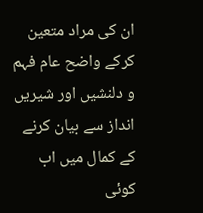ان کی مراد متعین کرکے واضح عام فہم و دلنشیں اور شیریں انداز سے بیان کرنے کے کمال میں اب کوئی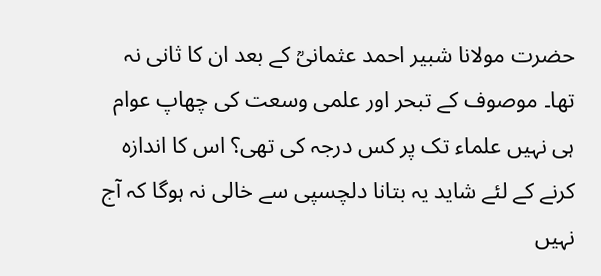حضرت مولانا شبیر احمد عثمانیؒ کے بعد ان کا ثانی نہ تھا۔ موصوف کے تبحر اور علمی وسعت کی چھاپ عوام ہی نہیں علماء تک پر کس درجہ کی تھی؟ اس کا اندازہ کرنے کے لئے شاید یہ بتانا دلچسپی سے خالی نہ ہوگا کہ آج نہیں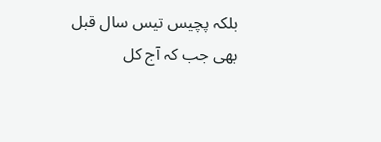بلکہ پچیس تیس سال قبل بھی جب کہ آج کل